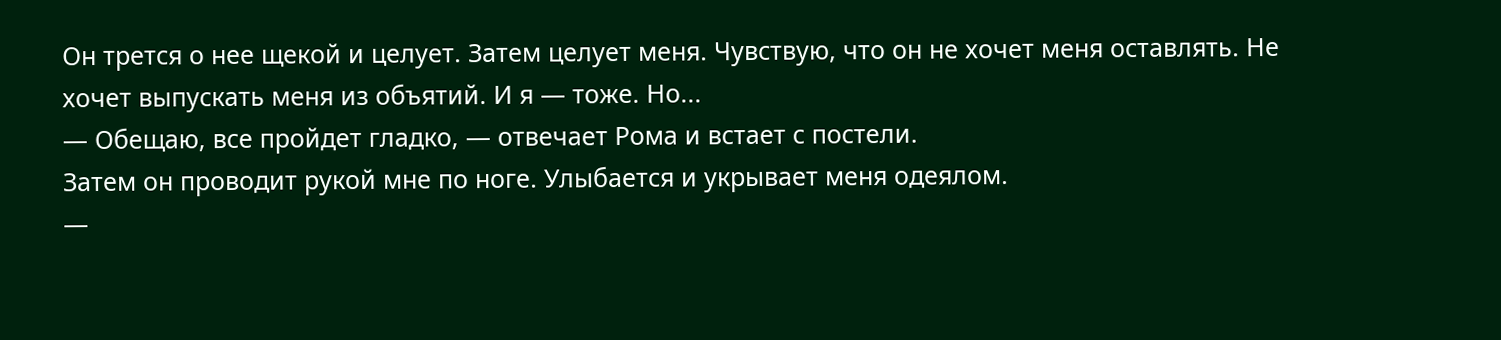Он трется о нее щекой и целует. Затем целует меня. Чувствую, что он не хочет меня оставлять. Не хочет выпускать меня из объятий. И я — тоже. Но...
— Обещаю, все пройдет гладко, — отвечает Рома и встает с постели.
Затем он проводит рукой мне по ноге. Улыбается и укрывает меня одеялом.
—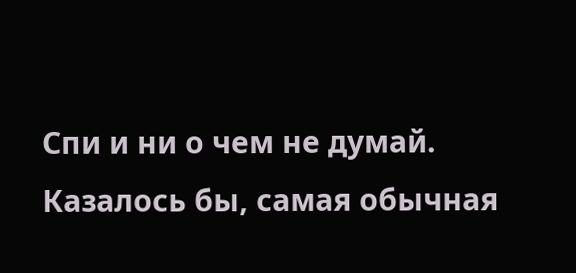Спи и ни о чем не думай.
Казалось бы, самая обычная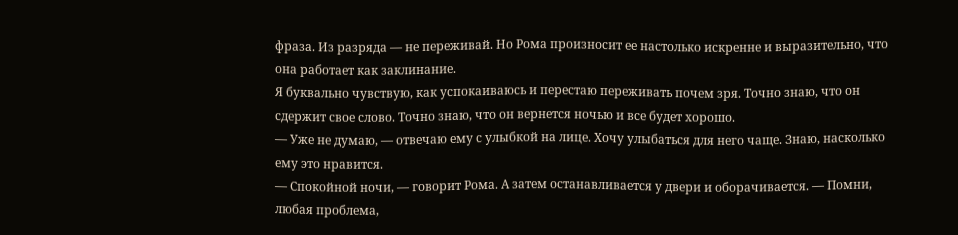фраза. Из разряда — не переживай. Но Рома произносит ее настолько искренне и выразительно, что она работает как заклинание.
Я буквально чувствую, как успокаиваюсь и перестаю переживать почем зря. Точно знаю, что он сдержит свое слово. Точно знаю, что он вернется ночью и все будет хорошо.
— Уже не думаю, — отвечаю ему с улыбкой на лице. Хочу улыбаться для него чаще. Знаю, насколько ему это нравится.
— Спокойной ночи, — говорит Рома. А затем останавливается у двери и оборачивается. — Помни, любая проблема,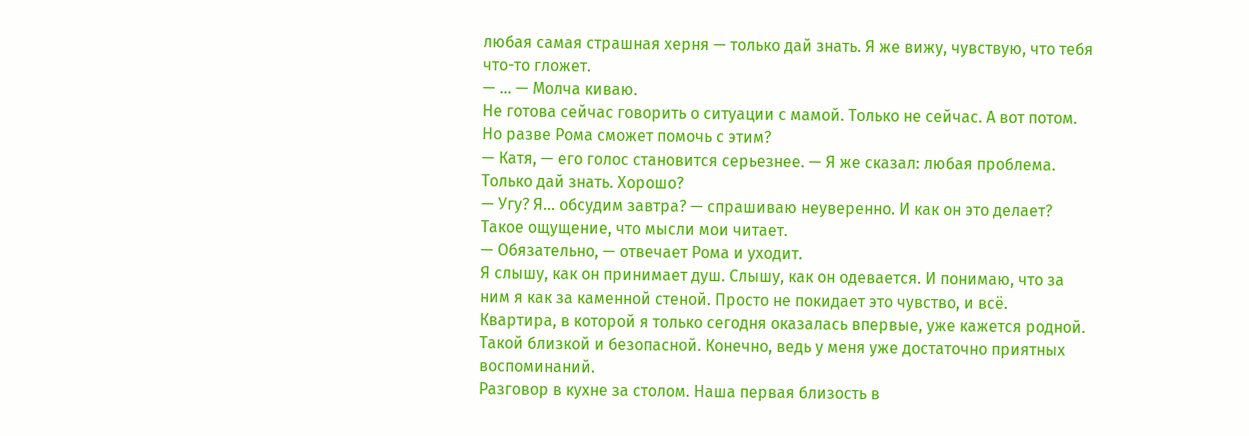любая самая страшная херня — только дай знать. Я же вижу, чувствую, что тебя что-то гложет.
— ... — Молча киваю.
Не готова сейчас говорить о ситуации с мамой. Только не сейчас. А вот потом. Но разве Рома сможет помочь с этим?
— Катя, — его голос становится серьезнее. — Я же сказал: любая проблема. Только дай знать. Хорошо?
— Угу? Я... обсудим завтра? — спрашиваю неуверенно. И как он это делает? Такое ощущение, что мысли мои читает.
— Обязательно, — отвечает Рома и уходит.
Я слышу, как он принимает душ. Слышу, как он одевается. И понимаю, что за ним я как за каменной стеной. Просто не покидает это чувство, и всё.
Квартира, в которой я только сегодня оказалась впервые, уже кажется родной. Такой близкой и безопасной. Конечно, ведь у меня уже достаточно приятных воспоминаний.
Разговор в кухне за столом. Наша первая близость в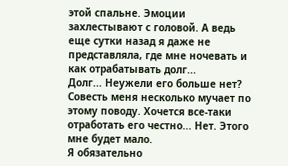этой спальне. Эмоции захлестывают с головой. А ведь еще сутки назад я даже не представляла, где мне ночевать и как отрабатывать долг...
Долг... Неужели его больше нет? Совесть меня несколько мучает по этому поводу. Хочется все-таки отработать его честно... Нет. Этого мне будет мало.
Я обязательно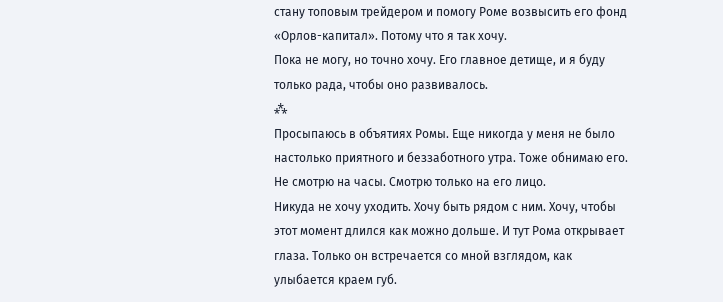стану топовым трейдером и помогу Роме возвысить его фонд «Орлов-капитал». Потому что я так хочу.
Пока не могу, но точно хочу. Его главное детище, и я буду только рада, чтобы оно развивалось.
⁂
Просыпаюсь в объятиях Ромы. Еще никогда у меня не было настолько приятного и беззаботного утра. Тоже обнимаю его. Не смотрю на часы. Смотрю только на его лицо.
Никуда не хочу уходить. Хочу быть рядом с ним. Хочу, чтобы этот момент длился как можно дольше. И тут Рома открывает глаза. Только он встречается со мной взглядом, как улыбается краем губ.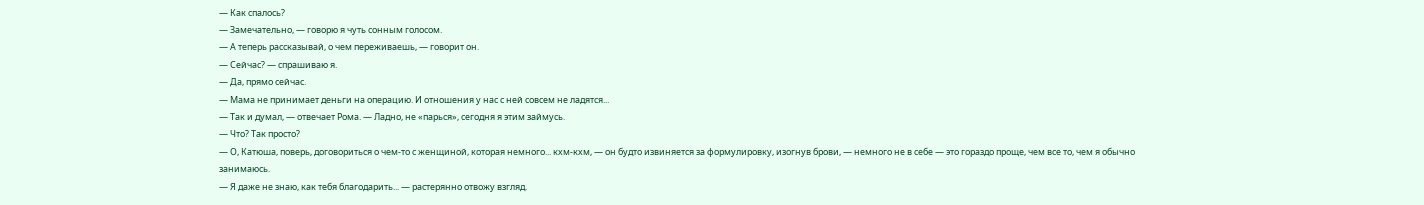— Как спалось?
— Замечательно, — говорю я чуть сонным голосом.
— А теперь рассказывай, о чем переживаешь, — говорит он.
— Сейчас? — спрашиваю я.
— Да, прямо сейчас.
— Мама не принимает деньги на операцию. И отношения у нас с ней совсем не ладятся...
— Так и думал, — отвечает Рома. — Ладно, не «парься», сегодня я этим займусь.
— Что? Так просто?
— О, Катюша, поверь, договориться о чем-то с женщиной, которая немного... кхм-кхм, — он будто извиняется за формулировку, изогнув брови, — немного не в себе — это гораздо проще, чем все то, чем я обычно занимаюсь.
— Я даже не знаю, как тебя благодарить... — растерянно отвожу взгляд.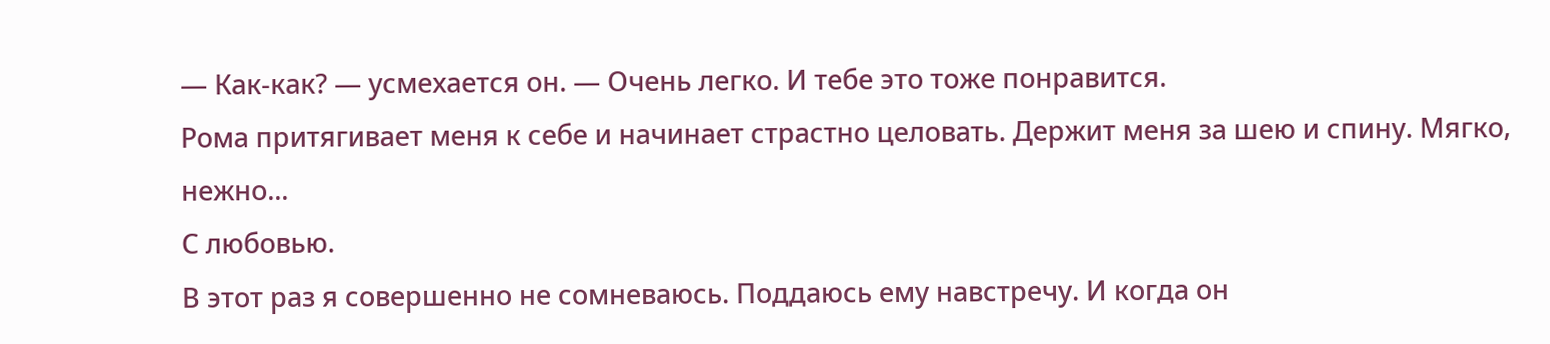— Как-как? — усмехается он. — Очень легко. И тебе это тоже понравится.
Рома притягивает меня к себе и начинает страстно целовать. Держит меня за шею и спину. Мягко, нежно...
С любовью.
В этот раз я совершенно не сомневаюсь. Поддаюсь ему навстречу. И когда он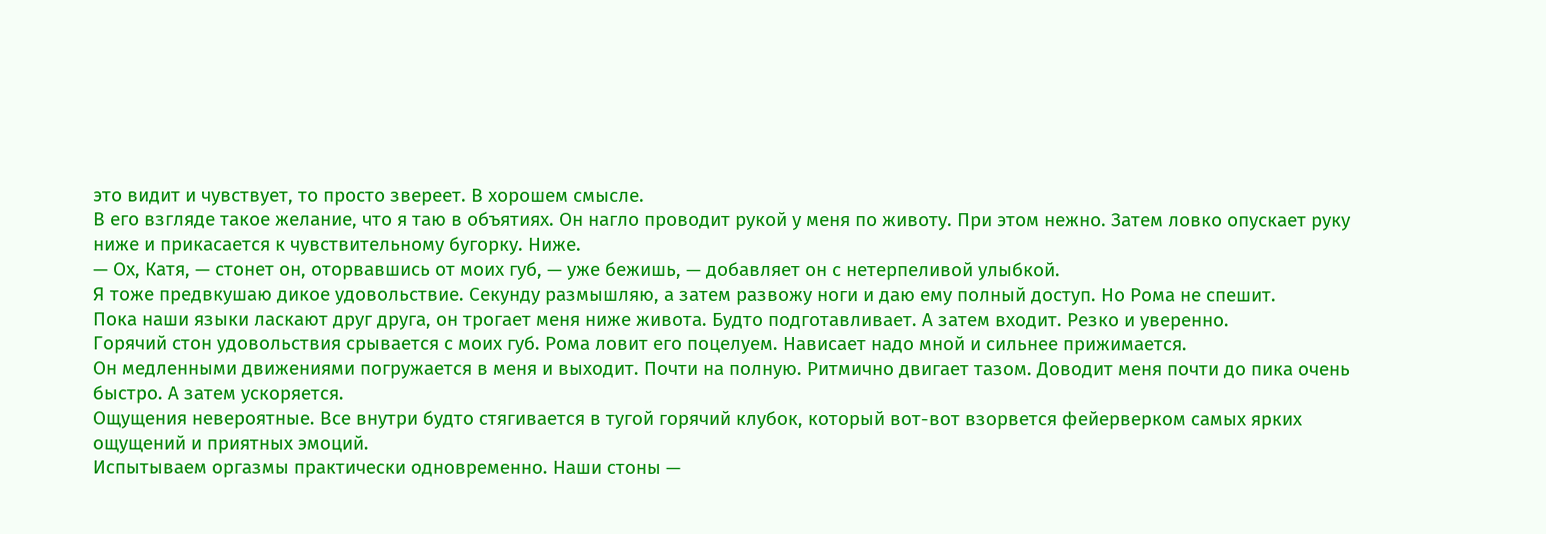это видит и чувствует, то просто звереет. В хорошем смысле.
В его взгляде такое желание, что я таю в объятиях. Он нагло проводит рукой у меня по животу. При этом нежно. Затем ловко опускает руку ниже и прикасается к чувствительному бугорку. Ниже.
— Ох, Катя, — стонет он, оторвавшись от моих губ, — уже бежишь, — добавляет он с нетерпеливой улыбкой.
Я тоже предвкушаю дикое удовольствие. Секунду размышляю, а затем развожу ноги и даю ему полный доступ. Но Рома не спешит.
Пока наши языки ласкают друг друга, он трогает меня ниже живота. Будто подготавливает. А затем входит. Резко и уверенно.
Горячий стон удовольствия срывается с моих губ. Рома ловит его поцелуем. Нависает надо мной и сильнее прижимается.
Он медленными движениями погружается в меня и выходит. Почти на полную. Ритмично двигает тазом. Доводит меня почти до пика очень быстро. А затем ускоряется.
Ощущения невероятные. Все внутри будто стягивается в тугой горячий клубок, который вот-вот взорвется фейерверком самых ярких ощущений и приятных эмоций.
Испытываем оргазмы практически одновременно. Наши стоны —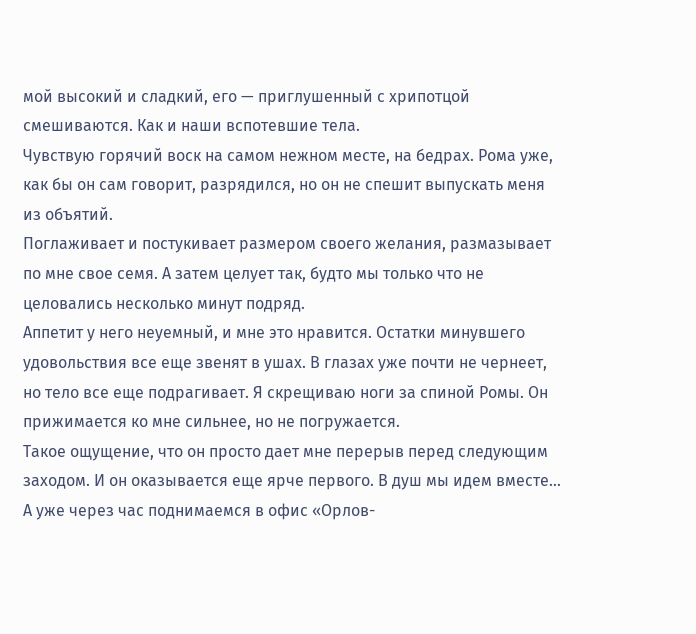мой высокий и сладкий, его — приглушенный с хрипотцой смешиваются. Как и наши вспотевшие тела.
Чувствую горячий воск на самом нежном месте, на бедрах. Рома уже, как бы он сам говорит, разрядился, но он не спешит выпускать меня из объятий.
Поглаживает и постукивает размером своего желания, размазывает по мне свое семя. А затем целует так, будто мы только что не целовались несколько минут подряд.
Аппетит у него неуемный, и мне это нравится. Остатки минувшего удовольствия все еще звенят в ушах. В глазах уже почти не чернеет, но тело все еще подрагивает. Я скрещиваю ноги за спиной Ромы. Он прижимается ко мне сильнее, но не погружается.
Такое ощущение, что он просто дает мне перерыв перед следующим заходом. И он оказывается еще ярче первого. В душ мы идем вместе... А уже через час поднимаемся в офис «Орлов-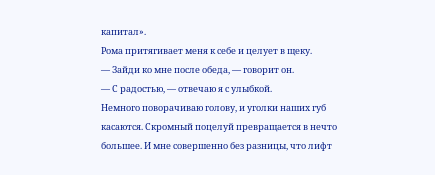капитал».
Рома притягивает меня к себе и целует в щеку.
— Зайди ко мне после обеда, — говорит он.
— С радостью, — отвечаю я с улыбкой.
Немного поворачиваю голову, и уголки наших губ касаются. Скромный поцелуй превращается в нечто большее. И мне совершенно без разницы, что лифт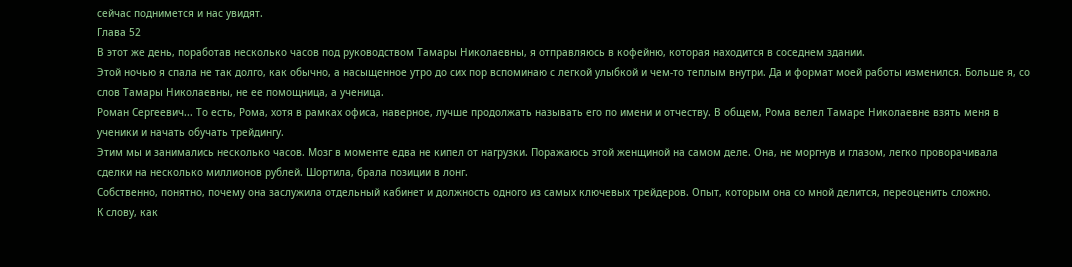сейчас поднимется и нас увидят.
Глава 52
В этот же день, поработав несколько часов под руководством Тамары Николаевны, я отправляюсь в кофейню, которая находится в соседнем здании.
Этой ночью я спала не так долго, как обычно, а насыщенное утро до сих пор вспоминаю с легкой улыбкой и чем-то теплым внутри. Да и формат моей работы изменился. Больше я, со слов Тамары Николаевны, не ее помощница, а ученица.
Роман Сергеевич... То есть, Рома, хотя в рамках офиса, наверное, лучше продолжать называть его по имени и отчеству. В общем, Рома велел Тамаре Николаевне взять меня в ученики и начать обучать трейдингу.
Этим мы и занимались несколько часов. Мозг в моменте едва не кипел от нагрузки. Поражаюсь этой женщиной на самом деле. Она, не моргнув и глазом, легко проворачивала сделки на несколько миллионов рублей. Шортила, брала позиции в лонг.
Собственно, понятно, почему она заслужила отдельный кабинет и должность одного из самых ключевых трейдеров. Опыт, которым она со мной делится, переоценить сложно.
К слову, как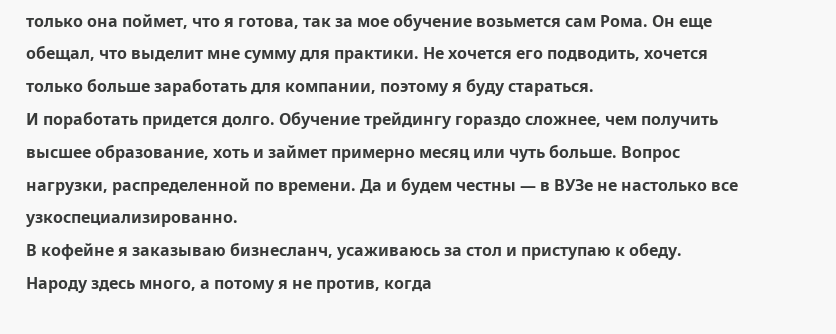только она поймет, что я готова, так за мое обучение возьмется сам Рома. Он еще обещал, что выделит мне сумму для практики. Не хочется его подводить, хочется только больше заработать для компании, поэтому я буду стараться.
И поработать придется долго. Обучение трейдингу гораздо сложнее, чем получить высшее образование, хоть и займет примерно месяц или чуть больше. Вопрос нагрузки, распределенной по времени. Да и будем честны — в ВУЗе не настолько все узкоспециализированно.
В кофейне я заказываю бизнесланч, усаживаюсь за стол и приступаю к обеду. Народу здесь много, а потому я не против, когда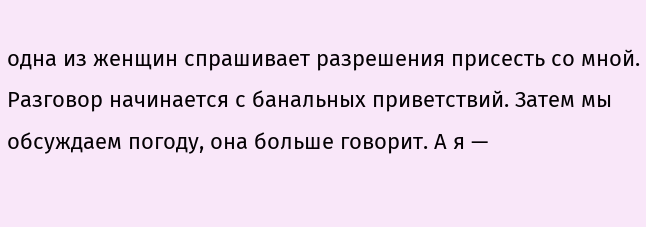одна из женщин спрашивает разрешения присесть со мной.
Разговор начинается с банальных приветствий. Затем мы обсуждаем погоду, она больше говорит. А я —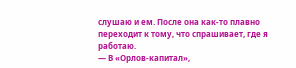слушаю и ем. После она как-то плавно переходит к тому, что спрашивает, где я работаю.
— В «Орлов-капитал»,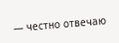— честно отвечаю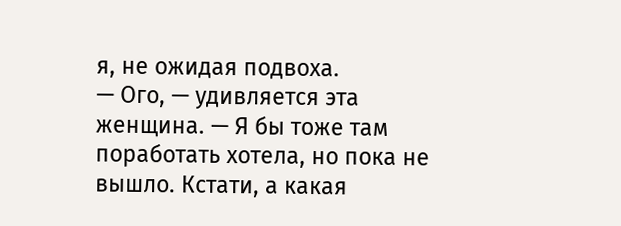я, не ожидая подвоха.
— Ого, — удивляется эта женщина. — Я бы тоже там поработать хотела, но пока не вышло. Кстати, а какая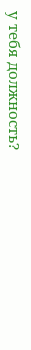у тебя должность?